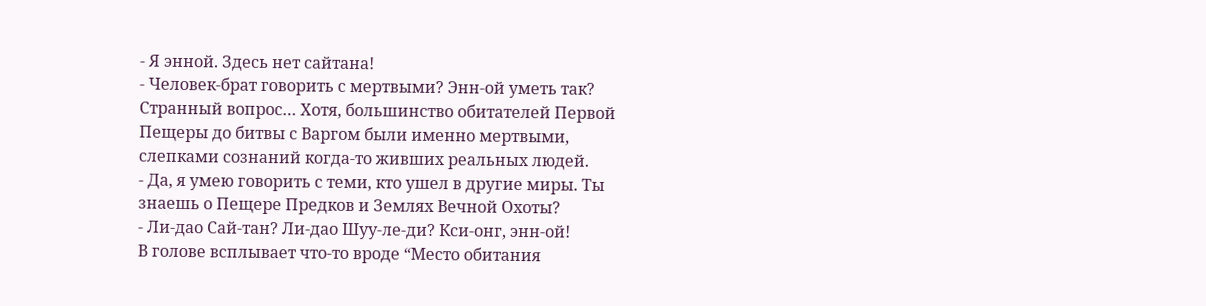- Я энной. Здесь нет сайтана!
- Человек-брат говорить с мертвыми? Энн-ой уметь так?
Странный вопрос… Хотя, большинство обитателей Первой Пещеры до битвы с Варгом были именно мертвыми, слепками сознаний когда-то живших реальных людей.
- Да, я умею говорить с теми, кто ушел в другие миры. Ты знаешь о Пещере Предков и Землях Вечной Охоты?
- Ли-дао Сай-тан? Ли-дао Шуу-ле-ди? Кси-онг, энн-ой!
В голове всплывает что-то вроде “Место обитания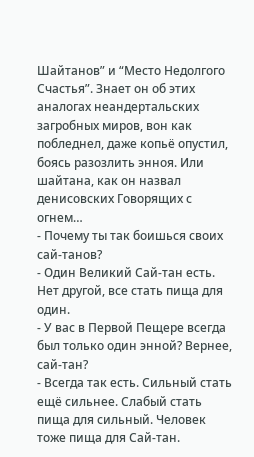Шайтанов” и “Место Недолгого Счастья”. Знает он об этих аналогах неандертальских загробных миров, вон как побледнел, даже копьё опустил, боясь разозлить энноя. Или шайтана, как он назвал денисовских Говорящих с огнем…
- Почему ты так боишься своих сай-танов?
- Один Великий Сай-тан есть. Нет другой, все стать пища для один.
- У вас в Первой Пещере всегда был только один энной? Вернее, сай-тан?
- Всегда так есть. Сильный стать ещё сильнее. Слабый стать пища для сильный. Человек тоже пища для Сай-тан.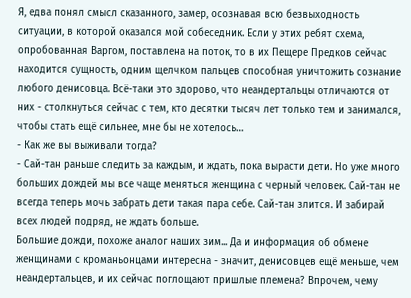Я, едва понял смысл сказанного, замер, осознавая всю безвыходность ситуации, в которой оказался мой собеседник. Если у этих ребят схема, опробованная Варгом, поставлена на поток, то в их Пещере Предков сейчас находится сущность, одним щелчком пальцев способная уничтожить сознание любого денисовца. Всё-таки это здорово, что неандертальцы отличаются от них - столкнуться сейчас с тем, кто десятки тысяч лет только тем и занимался, чтобы стать ещё сильнее, мне бы не хотелось…
- Как же вы выживали тогда?
- Сай-тан раньше следить за каждым, и ждать, пока вырасти дети. Но уже много больших дождей мы все чаще меняться женщина с черный человек. Сай-тан не всегда теперь мочь забрать дети такая пара себе. Сай-тан злится. И забирай всех людей подряд, не ждать больше.
Большие дожди, похоже аналог наших зим... Да и информация об обмене женщинами с кроманьонцами интересна - значит, денисовцев ещё меньше, чем неандертальцев, и их сейчас поглощают пришлые племена? Впрочем, чему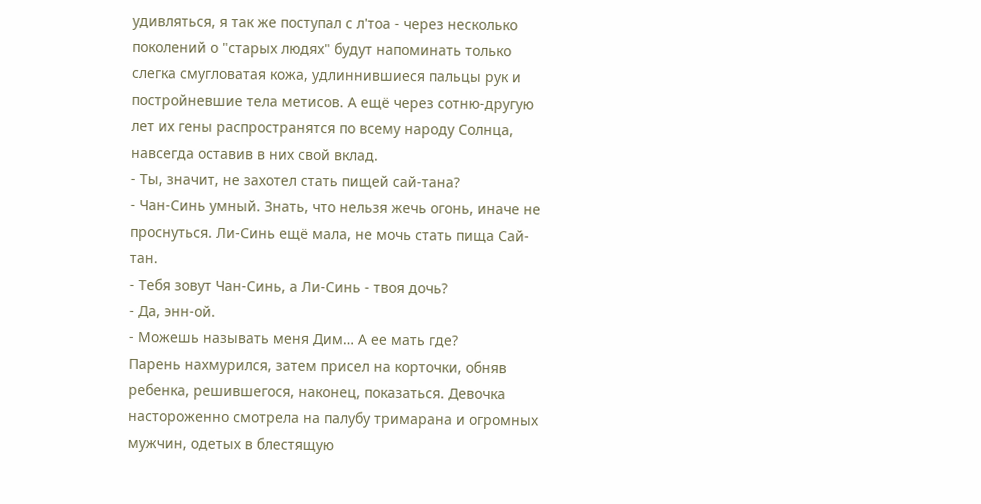удивляться, я так же поступал с л'тоа - через несколько поколений о "старых людях" будут напоминать только слегка смугловатая кожа, удлиннившиеся пальцы рук и постройневшие тела метисов. А ещё через сотню-другую лет их гены распространятся по всему народу Солнца, навсегда оставив в них свой вклад.
- Ты, значит, не захотел стать пищей сай-тана?
- Чан-Синь умный. Знать, что нельзя жечь огонь, иначе не проснуться. Ли-Синь ещё мала, не мочь стать пища Сай-тан.
- Тебя зовут Чан-Синь, а Ли-Синь - твоя дочь?
- Да, энн-ой.
- Можешь называть меня Дим… А ее мать где?
Парень нахмурился, затем присел на корточки, обняв ребенка, решившегося, наконец, показаться. Девочка настороженно смотрела на палубу тримарана и огромных мужчин, одетых в блестящую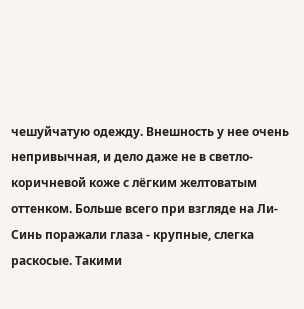чешуйчатую одежду. Внешность у нее очень непривычная, и дело даже не в светло-коричневой коже с лёгким желтоватым оттенком. Больше всего при взгляде на Ли-Синь поражали глаза - крупные, слегка раскосые. Такими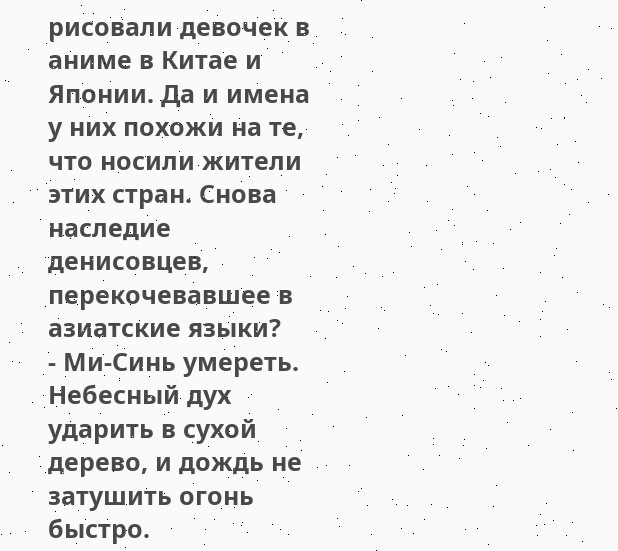рисовали девочек в аниме в Китае и Японии. Да и имена у них похожи на те, что носили жители этих стран. Снова наследие денисовцев, перекочевавшее в азиатские языки?
- Ми-Синь умереть. Небесный дух ударить в сухой дерево, и дождь не затушить огонь быстро.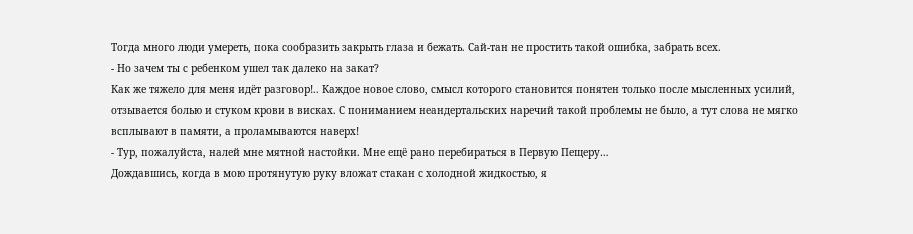Тогда много люди умереть, пока сообразить закрыть глаза и бежать. Сай-тан не простить такой ошибка, забрать всех.
- Но зачем ты с ребенком ушел так далеко на закат?
Как же тяжело для меня идёт разговор!.. Каждое новое слово, смысл которого становится понятен только после мысленных усилий, отзывается болью и стуком крови в висках. С пониманием неандертальских наречий такой проблемы не было, а тут слова не мягко всплывают в памяти, а проламываются наверх!
- Тур, пожалуйста, налей мне мятной настойки. Мне ещё рано перебираться в Первую Пещеру…
Дождавшись, когда в мою протянутую руку вложат стакан с холодной жидкостью, я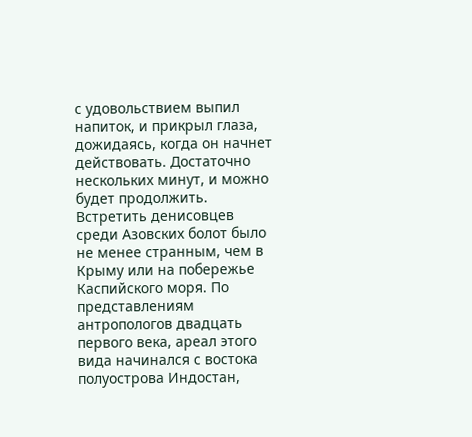с удовольствием выпил напиток, и прикрыл глаза, дожидаясь, когда он начнет действовать. Достаточно нескольких минут, и можно будет продолжить.
Встретить денисовцев среди Азовских болот было не менее странным, чем в Крыму или на побережье Каспийского моря. По представлениям антропологов двадцать первого века, ареал этого вида начинался с востока полуострова Индостан,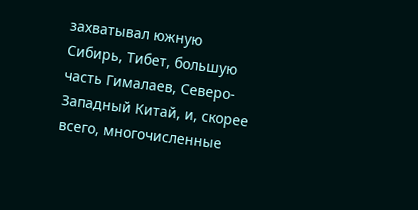захватывал южную Сибирь, Тибет, большую часть Гималаев, Северо-Западный Китай, и, скорее всего, многочисленные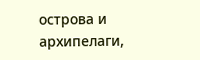острова и архипелаги,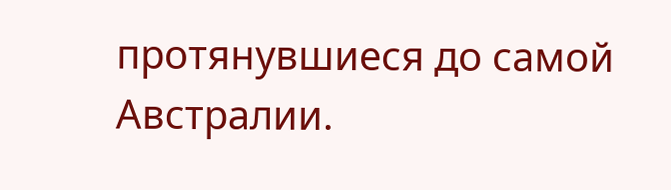протянувшиеся до самой Австралии.